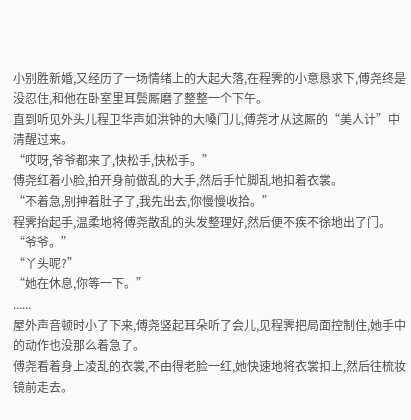小别胜新婚,又经历了一场情绪上的大起大落,在程霁的小意恳求下,傅尧终是没忍住,和他在卧室里耳鬓厮磨了整整一个下午。
直到听见外头儿程卫华声如洪钟的大嗓门儿,傅尧才从这厮的“美人计”中清醒过来。
“哎呀,爷爷都来了,快松手,快松手。”
傅尧红着小脸,拍开身前做乱的大手,然后手忙脚乱地扣着衣裳。
“不着急,别抻着肚子了,我先出去,你慢慢收拾。”
程霁抬起手,温柔地将傅尧散乱的头发整理好,然后便不疾不徐地出了门。
“爷爷。”
“丫头呢?”
“她在休息,你等一下。”
......
屋外声音顿时小了下来,傅尧竖起耳朵听了会儿,见程霁把局面控制住,她手中的动作也没那么着急了。
傅尧看着身上凌乱的衣裳,不由得老脸一红,她快速地将衣裳扣上,然后往梳妆镜前走去。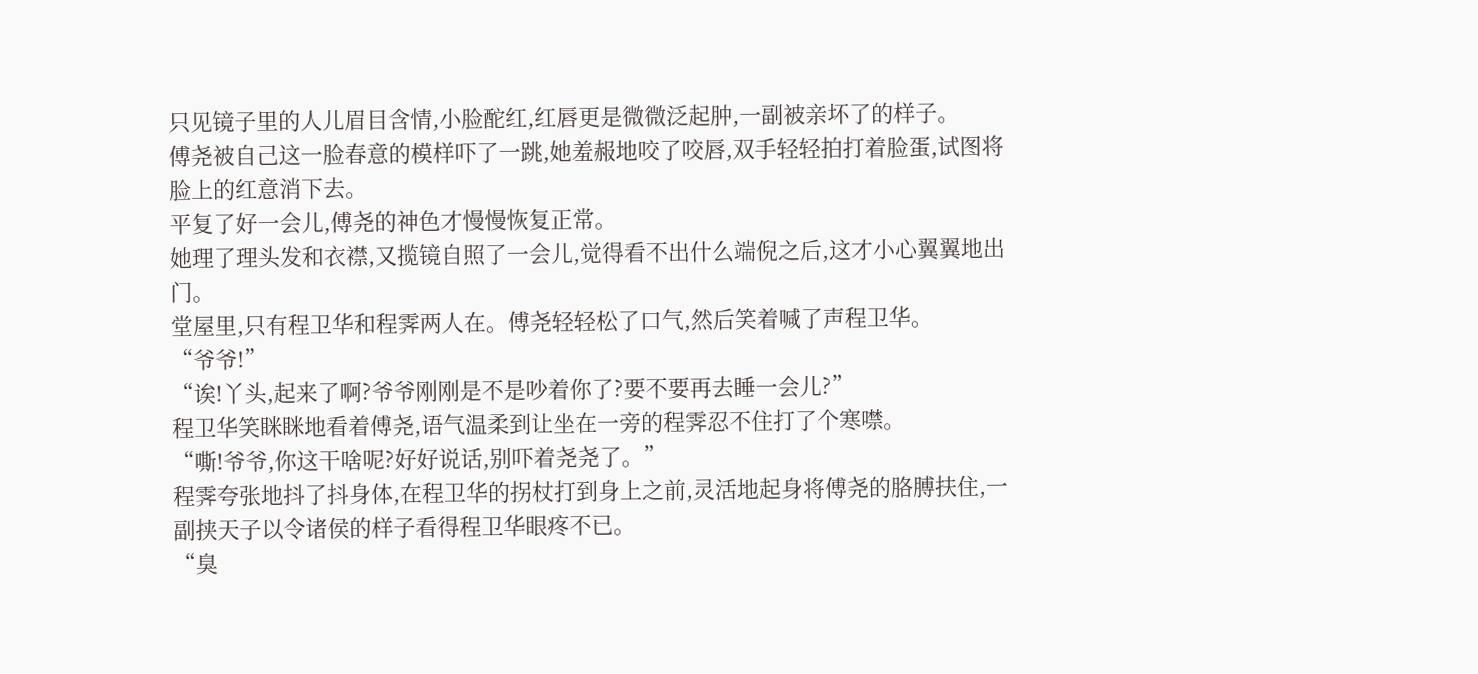只见镜子里的人儿眉目含情,小脸酡红,红唇更是微微泛起肿,一副被亲坏了的样子。
傅尧被自己这一脸春意的模样吓了一跳,她羞赧地咬了咬唇,双手轻轻拍打着脸蛋,试图将脸上的红意消下去。
平复了好一会儿,傅尧的神色才慢慢恢复正常。
她理了理头发和衣襟,又揽镜自照了一会儿,觉得看不出什么端倪之后,这才小心翼翼地出门。
堂屋里,只有程卫华和程霁两人在。傅尧轻轻松了口气,然后笑着喊了声程卫华。
“爷爷!”
“诶!丫头,起来了啊?爷爷刚刚是不是吵着你了?要不要再去睡一会儿?”
程卫华笑眯眯地看着傅尧,语气温柔到让坐在一旁的程霁忍不住打了个寒噤。
“嘶!爷爷,你这干啥呢?好好说话,别吓着尧尧了。”
程霁夸张地抖了抖身体,在程卫华的拐杖打到身上之前,灵活地起身将傅尧的胳膊扶住,一副挟天子以令诸侯的样子看得程卫华眼疼不已。
“臭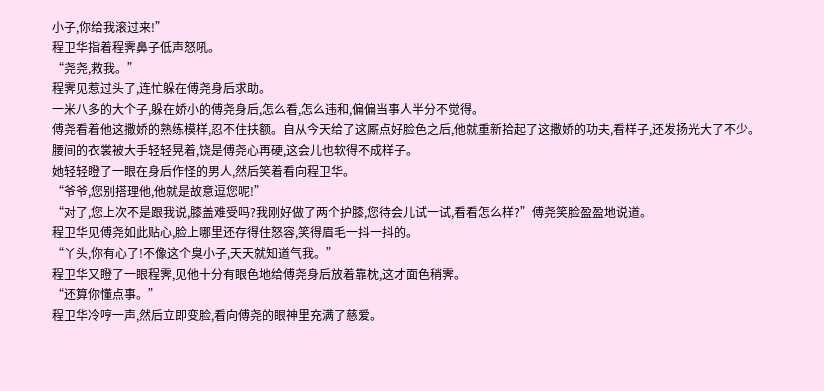小子,你给我滚过来!”
程卫华指着程霁鼻子低声怒吼。
“尧尧,救我。”
程霁见惹过头了,连忙躲在傅尧身后求助。
一米八多的大个子,躲在娇小的傅尧身后,怎么看,怎么违和,偏偏当事人半分不觉得。
傅尧看着他这撒娇的熟练模样,忍不住扶额。自从今天给了这厮点好脸色之后,他就重新拾起了这撒娇的功夫,看样子,还发扬光大了不少。
腰间的衣裳被大手轻轻晃着,饶是傅尧心再硬,这会儿也软得不成样子。
她轻轻瞪了一眼在身后作怪的男人,然后笑着看向程卫华。
“爷爷,您别搭理他,他就是故意逗您呢!”
“对了,您上次不是跟我说,膝盖难受吗?我刚好做了两个护膝,您待会儿试一试,看看怎么样?”傅尧笑脸盈盈地说道。
程卫华见傅尧如此贴心,脸上哪里还存得住怒容,笑得眉毛一抖一抖的。
“丫头,你有心了!不像这个臭小子,天天就知道气我。”
程卫华又瞪了一眼程霁,见他十分有眼色地给傅尧身后放着靠枕,这才面色稍霁。
“还算你懂点事。”
程卫华冷哼一声,然后立即变脸,看向傅尧的眼神里充满了慈爱。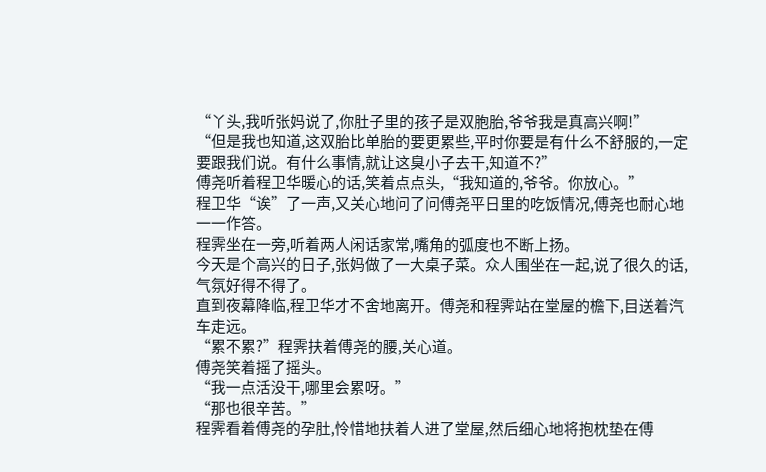“丫头,我听张妈说了,你肚子里的孩子是双胞胎,爷爷我是真高兴啊!”
“但是我也知道,这双胎比单胎的要更累些,平时你要是有什么不舒服的,一定要跟我们说。有什么事情,就让这臭小子去干,知道不?”
傅尧听着程卫华暖心的话,笑着点点头,“我知道的,爷爷。你放心。”
程卫华“诶”了一声,又关心地问了问傅尧平日里的吃饭情况,傅尧也耐心地一一作答。
程霁坐在一旁,听着两人闲话家常,嘴角的弧度也不断上扬。
今天是个高兴的日子,张妈做了一大桌子菜。众人围坐在一起,说了很久的话,气氛好得不得了。
直到夜幕降临,程卫华才不舍地离开。傅尧和程霁站在堂屋的檐下,目送着汽车走远。
“累不累?”程霁扶着傅尧的腰,关心道。
傅尧笑着摇了摇头。
“我一点活没干,哪里会累呀。”
“那也很辛苦。”
程霁看着傅尧的孕肚,怜惜地扶着人进了堂屋,然后细心地将抱枕垫在傅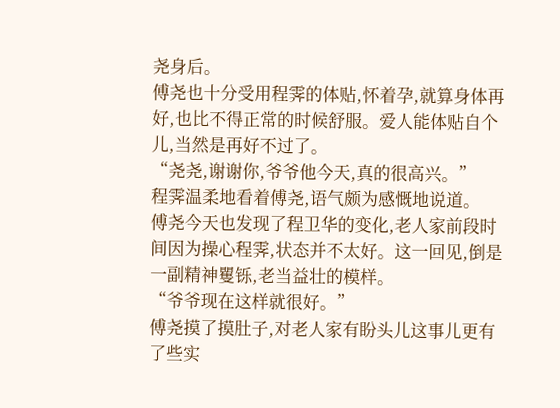尧身后。
傅尧也十分受用程霁的体贴,怀着孕,就算身体再好,也比不得正常的时候舒服。爱人能体贴自个儿,当然是再好不过了。
“尧尧,谢谢你,爷爷他今天,真的很高兴。”
程霁温柔地看着傅尧,语气颇为感慨地说道。
傅尧今天也发现了程卫华的变化,老人家前段时间因为操心程霁,状态并不太好。这一回见,倒是一副精神矍铄,老当益壮的模样。
“爷爷现在这样就很好。”
傅尧摸了摸肚子,对老人家有盼头儿这事儿更有了些实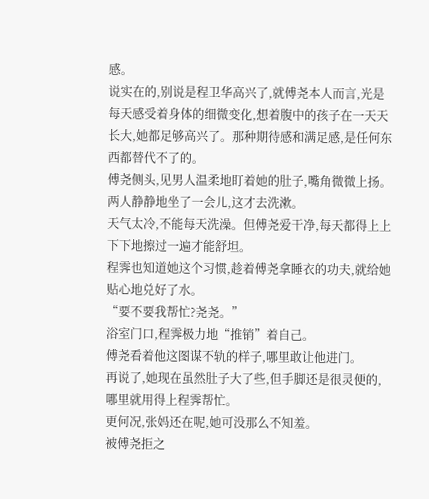感。
说实在的,别说是程卫华高兴了,就傅尧本人而言,光是每天感受着身体的细微变化,想着腹中的孩子在一天天长大,她都足够高兴了。那种期待感和满足感,是任何东西都替代不了的。
傅尧侧头,见男人温柔地盯着她的肚子,嘴角微微上扬。
两人静静地坐了一会儿,这才去洗漱。
天气太冷,不能每天洗澡。但傅尧爱干净,每天都得上上下下地擦过一遍才能舒坦。
程霁也知道她这个习惯,趁着傅尧拿睡衣的功夫,就给她贴心地兑好了水。
“要不要我帮忙?尧尧。”
浴室门口,程霁极力地“推销”着自己。
傅尧看着他这图谋不轨的样子,哪里敢让他进门。
再说了,她现在虽然肚子大了些,但手脚还是很灵便的,哪里就用得上程霁帮忙。
更何况,张妈还在呢,她可没那么不知羞。
被傅尧拒之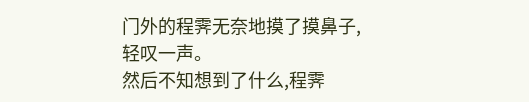门外的程霁无奈地摸了摸鼻子,轻叹一声。
然后不知想到了什么,程霁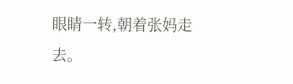眼睛一转,朝着张妈走去。